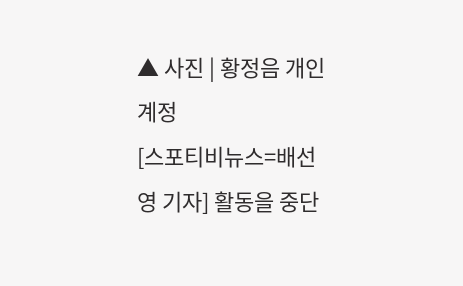▲ 사진 | 황정음 개인 계정
[스포티비뉴스=배선영 기자] 활동을 중단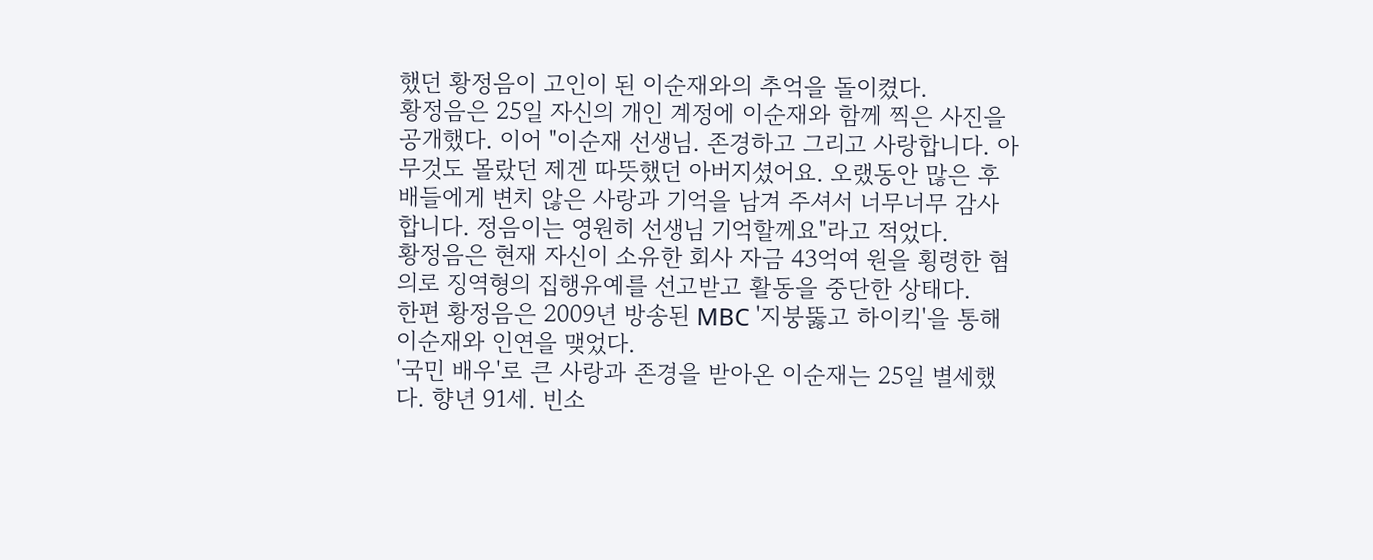했던 황정음이 고인이 된 이순재와의 추억을 돌이켰다.
황정음은 25일 자신의 개인 계정에 이순재와 함께 찍은 사진을 공개했다. 이어 "이순재 선생님. 존경하고 그리고 사랑합니다. 아무것도 몰랐던 제겐 따뜻했던 아버지셨어요. 오랬동안 많은 후배들에게 변치 않은 사랑과 기억을 남겨 주셔서 너무너무 감사합니다. 정음이는 영원히 선생님 기억할께요"라고 적었다.
황정음은 현재 자신이 소유한 회사 자금 43억여 원을 횡령한 혐의로 징역형의 집행유예를 선고받고 활동을 중단한 상태다.
한편 황정음은 2009년 방송된 MBC '지붕뚫고 하이킥'을 통해 이순재와 인연을 맺었다.
'국민 배우'로 큰 사랑과 존경을 받아온 이순재는 25일 별세했다. 향년 91세. 빈소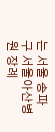는 서울 송파구 서울아산병원 장례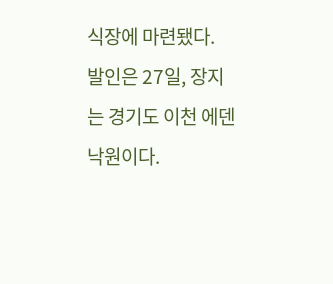식장에 마련됐다. 발인은 27일, 장지는 경기도 이천 에덴낙원이다.